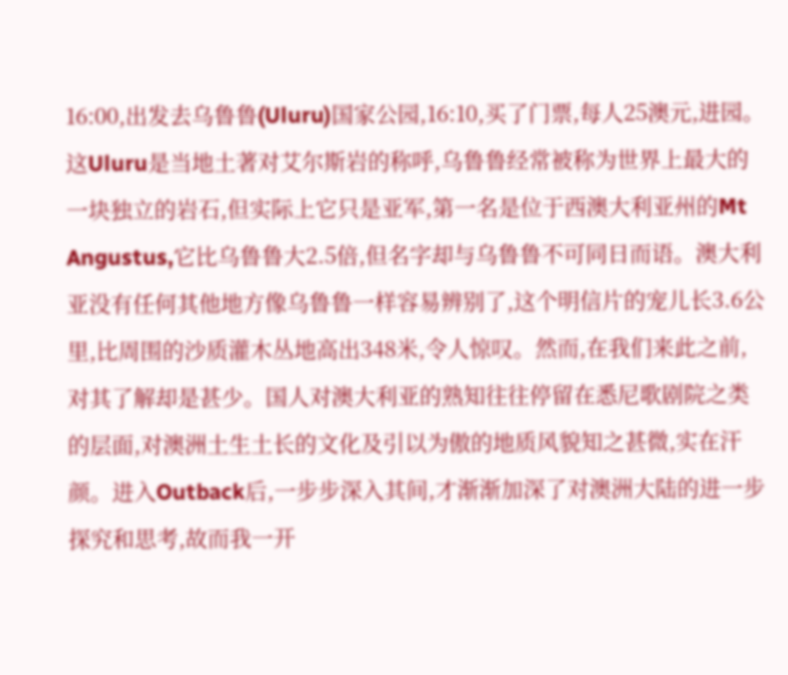16:00,出发去乌鲁鲁(Uluru)国家公园,16:10,买了门票,每人25澳元,进园。这Uluru是当地土著对艾尔斯岩的称呼,乌鲁鲁经常被称为世界上最大的一块独立的岩石,但实际上它只是亚军,第一名是位于西澳大利亚州的Mt Angustus,它比乌鲁鲁大2.5倍,但名字却与乌鲁鲁不可同日而语。澳大利亚没有任何其他地方像乌鲁鲁一样容易辨别了,这个明信片的宠儿长3.6公里,比周围的沙质灌木丛地高出348米,令人惊叹。然而,在我们来此之前,对其了解却是甚少。国人对澳大利亚的熟知往往停留在悉尼歌剧院之类的层面,对澳洲土生土长的文化及引以为傲的地质风貌知之甚微,实在汗颜。进入Outback后,一步步深入其间,才渐渐加深了对澳洲大陆的进一步探究和思考,故而我一开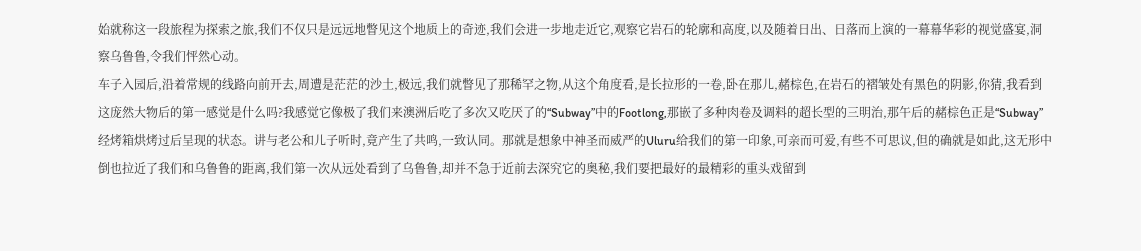始就称这一段旅程为探索之旅,我们不仅只是远远地瞥见这个地质上的奇迹,我们会进一步地走近它,观察它岩石的轮廓和高度,以及随着日出、日落而上演的一幕幕华彩的视觉盛宴,洞察乌鲁鲁,令我们怦然心动。
车子入园后,沿着常规的线路向前开去,周遭是茫茫的沙土,极远,我们就瞥见了那稀罕之物,从这个角度看,是长拉形的一卷,卧在那儿,赭棕色,在岩石的褶皱处有黑色的阴影,你猜,我看到这庞然大物后的第一感觉是什么吗?我感觉它像极了我们来澳洲后吃了多次又吃厌了的“Subway”中的Footlong,那嵌了多种肉卷及调料的超长型的三明治,那午后的赭棕色正是“Subway”经烤箱烘烤过后呈现的状态。讲与老公和儿子听时,竟产生了共鸣,一致认同。那就是想象中神圣而威严的Uluru给我们的第一印象,可亲而可爱,有些不可思议,但的确就是如此,这无形中倒也拉近了我们和乌鲁鲁的距离,我们第一次从远处看到了乌鲁鲁,却并不急于近前去深究它的奥秘,我们要把最好的最精彩的重头戏留到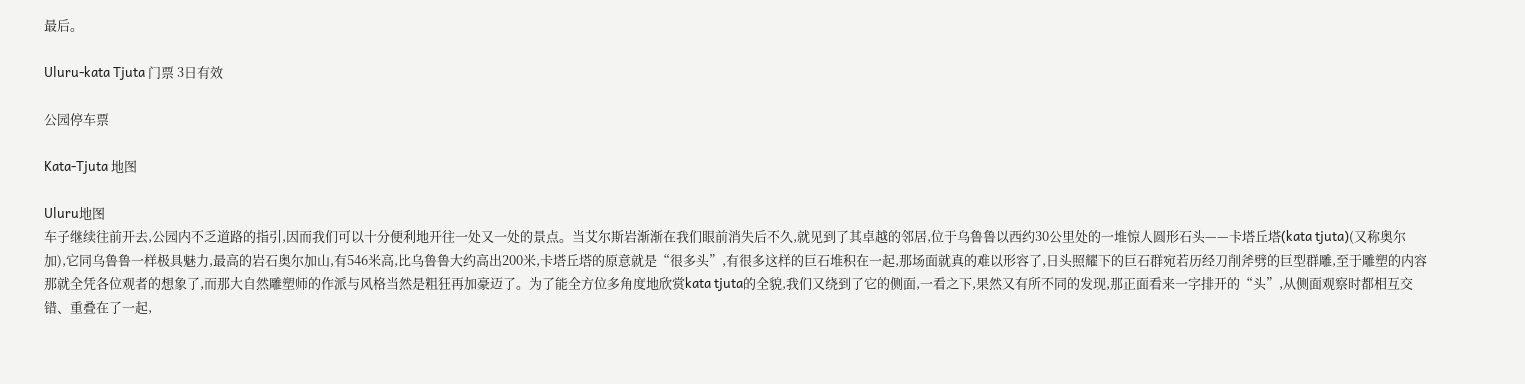最后。

Uluru-kata Tjuta 门票 3日有效

公园停车票

Kata-Tjuta 地图

Uluru地图
车子继续往前开去,公园内不乏道路的指引,因而我们可以十分便利地开往一处又一处的景点。当艾尔斯岩渐渐在我们眼前消失后不久,就见到了其卓越的邻居,位于乌鲁鲁以西约30公里处的一堆惊人圆形石头——卡塔丘塔(kata tjuta)(又称奥尔加),它同乌鲁鲁一样极具魅力,最高的岩石奥尔加山,有546米高,比乌鲁鲁大约高出200米,卡塔丘塔的原意就是“很多头”,有很多这样的巨石堆积在一起,那场面就真的难以形容了,日头照耀下的巨石群宛若历经刀削斧劈的巨型群雕,至于雕塑的内容那就全凭各位观者的想象了,而那大自然雕塑师的作派与风格当然是粗狂再加豪迈了。为了能全方位多角度地欣赏kata tjuta的全貌,我们又绕到了它的侧面,一看之下,果然又有所不同的发现,那正面看来一字排开的“头”,从侧面观察时都相互交错、重叠在了一起,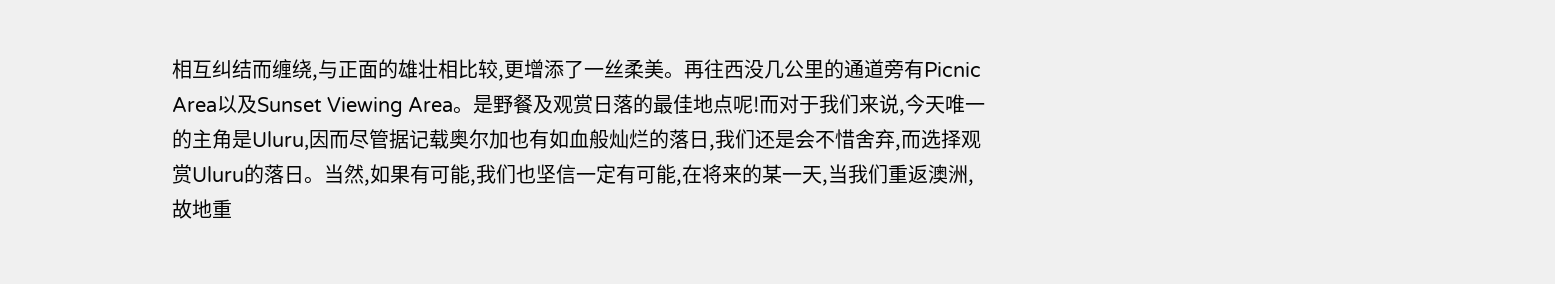相互纠结而缠绕,与正面的雄壮相比较,更增添了一丝柔美。再往西没几公里的通道旁有Picnic Area以及Sunset Viewing Area。是野餐及观赏日落的最佳地点呢!而对于我们来说,今天唯一的主角是Uluru,因而尽管据记载奥尔加也有如血般灿烂的落日,我们还是会不惜舍弃,而选择观赏Uluru的落日。当然,如果有可能,我们也坚信一定有可能,在将来的某一天,当我们重返澳洲,故地重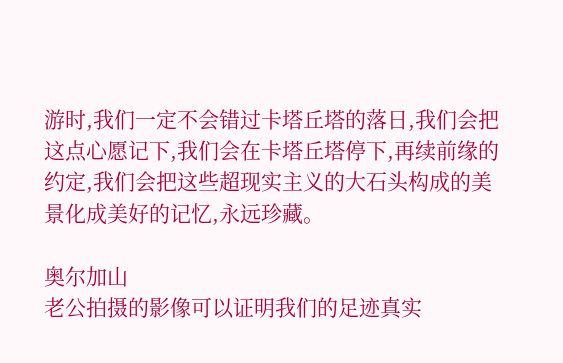游时,我们一定不会错过卡塔丘塔的落日,我们会把这点心愿记下,我们会在卡塔丘塔停下,再续前缘的约定,我们会把这些超现实主义的大石头构成的美景化成美好的记忆,永远珍藏。

奥尔加山
老公拍摄的影像可以证明我们的足迹真实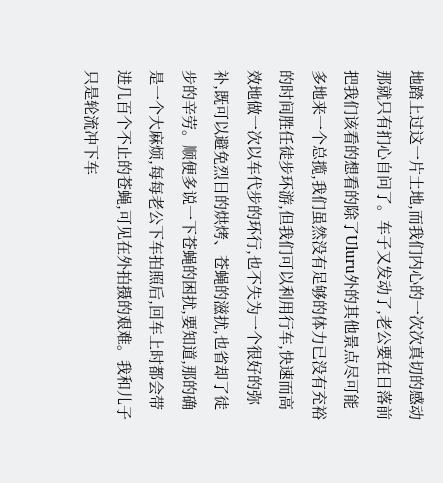地踏上过这一片土地,而我们内心的一次次真切的感动那就只有扪心自问了。车子又发动了,老公要在日落前把我们该看的想看的除了Uluru外的其他景点尽可能多地来一个总揽,我们虽然没有足够的体力已没有充裕的时间胜任徒步环游,但我们可以利用行车,快速而高效地做一次以车代步的环行,也不失为一个很好的弥补,既可以避免烈日的烘烤、苍蝇的滋扰,也省却了徒步的辛劳。顺便多说一下苍蝇的困扰,要知道,那的确是一个大麻烦,每每老公下车拍照后,回车上时都会带进几百个不止的苍蝇,可见在外拍摄的艰难。我和儿子只是轮流冲下车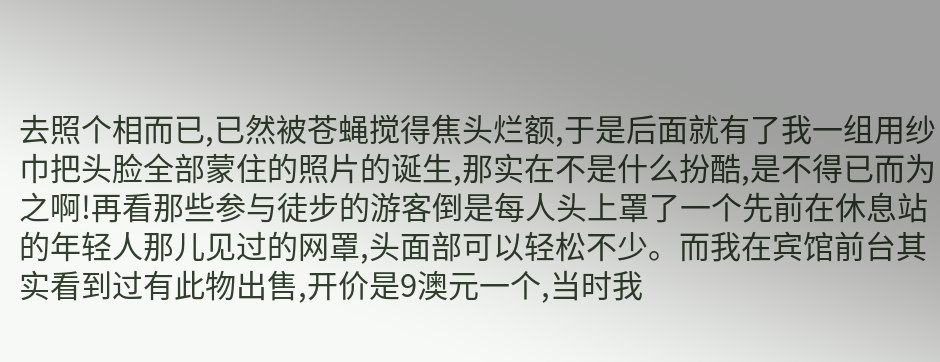去照个相而已,已然被苍蝇搅得焦头烂额,于是后面就有了我一组用纱巾把头脸全部蒙住的照片的诞生,那实在不是什么扮酷,是不得已而为之啊!再看那些参与徒步的游客倒是每人头上罩了一个先前在休息站的年轻人那儿见过的网罩,头面部可以轻松不少。而我在宾馆前台其实看到过有此物出售,开价是9澳元一个,当时我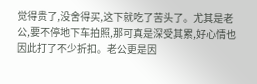觉得贵了,没舍得买,这下就吃了苦头了。尤其是老公,要不停地下车拍照,那可真是深受其累,好心情也因此打了不少折扣。老公更是因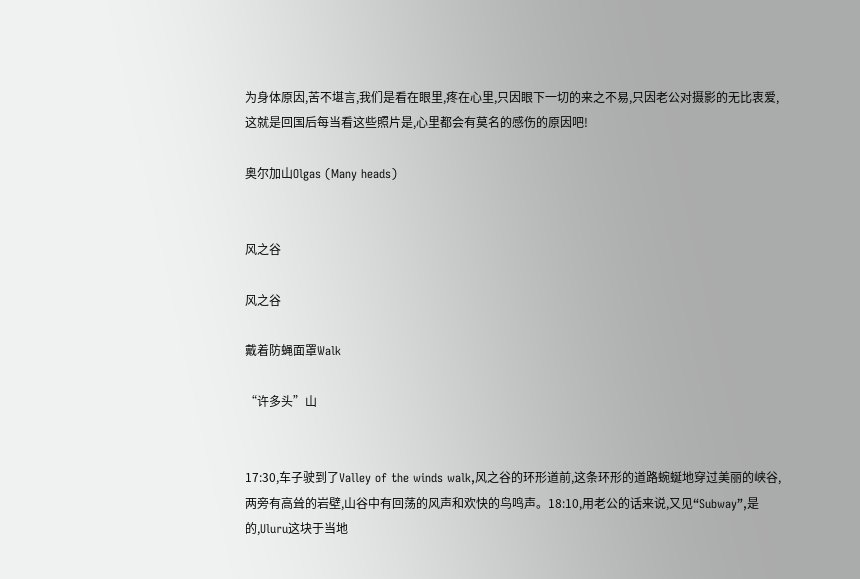为身体原因,苦不堪言,我们是看在眼里,疼在心里,只因眼下一切的来之不易,只因老公对摄影的无比衷爱,这就是回国后每当看这些照片是,心里都会有莫名的感伤的原因吧!

奥尔加山Olgas (Many heads)


风之谷

风之谷

戴着防蝇面罩Walk

“许多头”山


17:30,车子驶到了Valley of the winds walk,风之谷的环形道前,这条环形的道路蜿蜒地穿过美丽的峡谷,两旁有高耸的岩壁,山谷中有回荡的风声和欢快的鸟鸣声。18:10,用老公的话来说,又见“Subway”,是的,Uluru这块于当地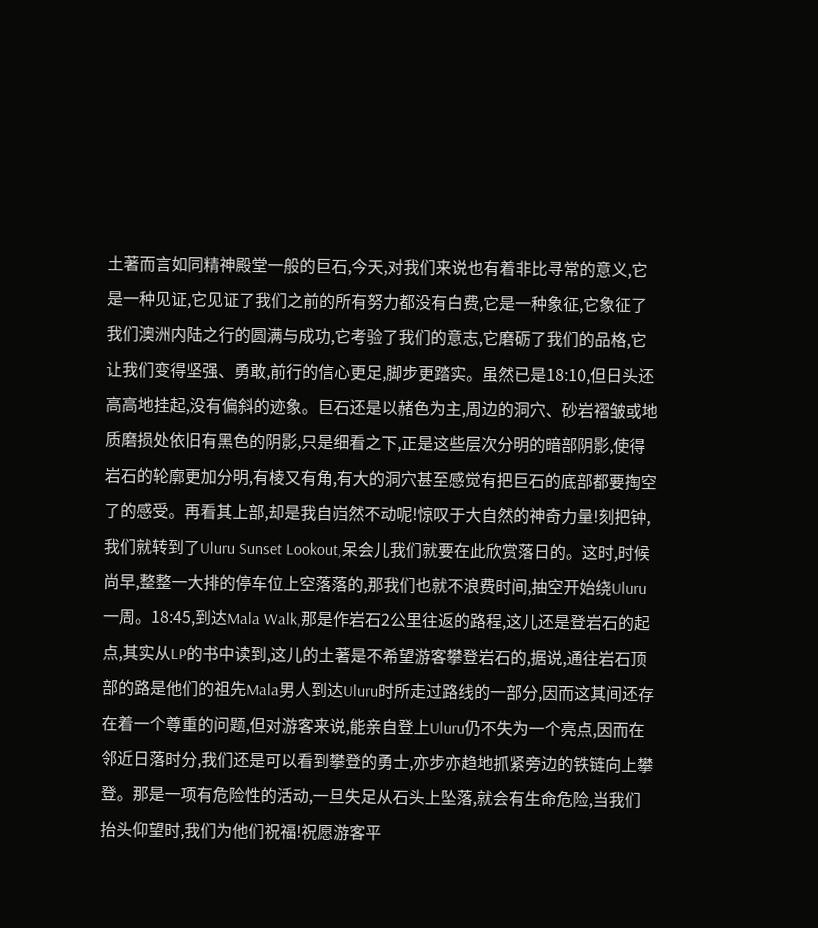土著而言如同精神殿堂一般的巨石,今天,对我们来说也有着非比寻常的意义,它是一种见证,它见证了我们之前的所有努力都没有白费,它是一种象征,它象征了我们澳洲内陆之行的圆满与成功,它考验了我们的意志,它磨砺了我们的品格,它让我们变得坚强、勇敢,前行的信心更足,脚步更踏实。虽然已是18:10,但日头还高高地挂起,没有偏斜的迹象。巨石还是以赭色为主,周边的洞穴、砂岩褶皱或地质磨损处依旧有黑色的阴影,只是细看之下,正是这些层次分明的暗部阴影,使得岩石的轮廓更加分明,有棱又有角,有大的洞穴甚至感觉有把巨石的底部都要掏空了的感受。再看其上部,却是我自岿然不动呢!惊叹于大自然的神奇力量!刻把钟,我们就转到了Uluru Sunset Lookout,呆会儿我们就要在此欣赏落日的。这时,时候尚早,整整一大排的停车位上空落落的,那我们也就不浪费时间,抽空开始绕Uluru一周。18:45,到达Mala Walk,那是作岩石2公里往返的路程,这儿还是登岩石的起点,其实从LP的书中读到,这儿的土著是不希望游客攀登岩石的,据说,通往岩石顶部的路是他们的祖先Mala男人到达Uluru时所走过路线的一部分,因而这其间还存在着一个尊重的问题,但对游客来说,能亲自登上Uluru仍不失为一个亮点,因而在邻近日落时分,我们还是可以看到攀登的勇士,亦步亦趋地抓紧旁边的铁链向上攀登。那是一项有危险性的活动,一旦失足从石头上坠落,就会有生命危险,当我们抬头仰望时,我们为他们祝福!祝愿游客平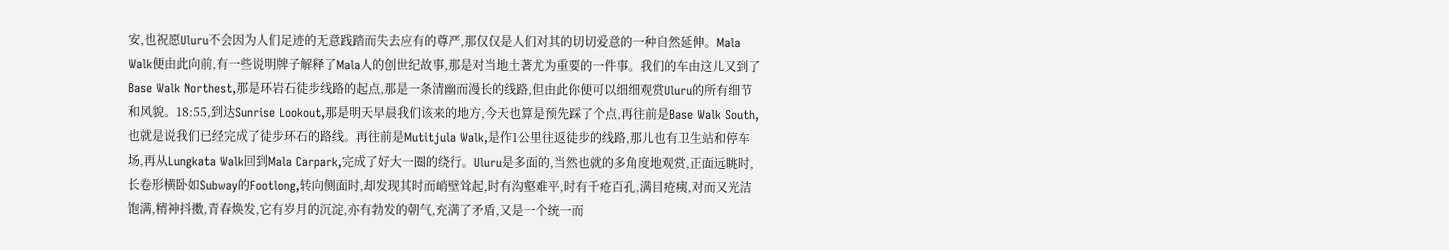安,也祝愿Uluru不会因为人们足迹的无意践踏而失去应有的尊严,那仅仅是人们对其的切切爱意的一种自然延伸。Mala Walk便由此向前,有一些说明牌子解释了Mala人的创世纪故事,那是对当地土著尤为重要的一件事。我们的车由这儿又到了Base Walk Northest,那是环岩石徒步线路的起点,那是一条清幽而漫长的线路,但由此你便可以细细观赏Uluru的所有细节和风貌。18:55,到达Sunrise Lookout,那是明天早晨我们该来的地方,今天也算是预先踩了个点,再往前是Base Walk South,也就是说我们已经完成了徒步环石的路线。再往前是Mutitjula Walk,是作1公里往返徒步的线路,那儿也有卫生站和停车场,再从Lungkata Walk回到Mala Carpark,完成了好大一圈的绕行。Uluru是多面的,当然也就的多角度地观赏,正面远眺时,长卷形横卧如Subway的Footlong,转向侧面时,却发现其时而峭壁耸起,时有沟壑难平,时有千疮百孔,满目疮痍,对而又光洁饱满,精神抖擞,青春焕发,它有岁月的沉淀,亦有勃发的朝气,充满了矛盾,又是一个统一而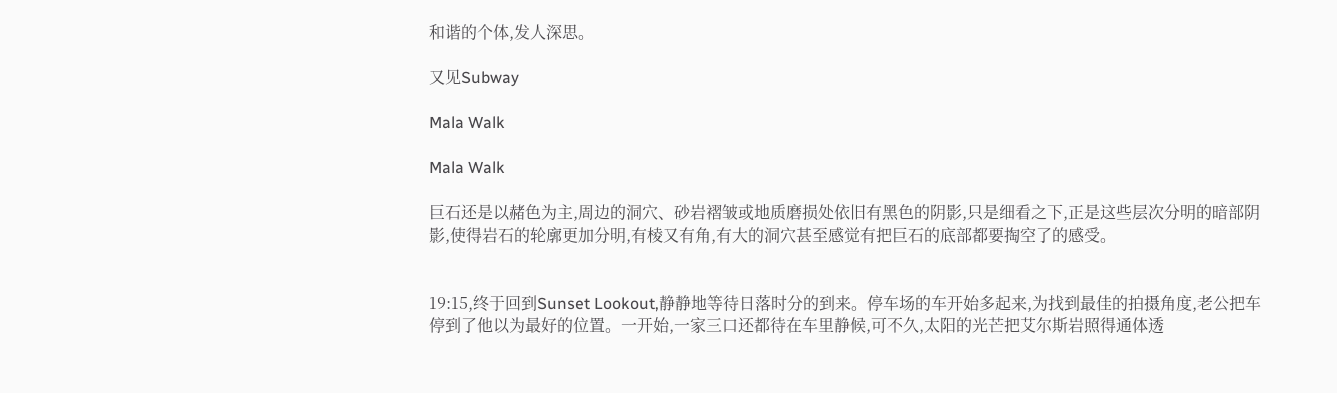和谐的个体,发人深思。

又见Subway

Mala Walk

Mala Walk

巨石还是以赭色为主,周边的洞穴、砂岩褶皱或地质磨损处依旧有黑色的阴影,只是细看之下,正是这些层次分明的暗部阴影,使得岩石的轮廓更加分明,有棱又有角,有大的洞穴甚至感觉有把巨石的底部都要掏空了的感受。


19:15,终于回到Sunset Lookout,静静地等待日落时分的到来。停车场的车开始多起来,为找到最佳的拍摄角度,老公把车停到了他以为最好的位置。一开始,一家三口还都待在车里静候,可不久,太阳的光芒把艾尔斯岩照得通体透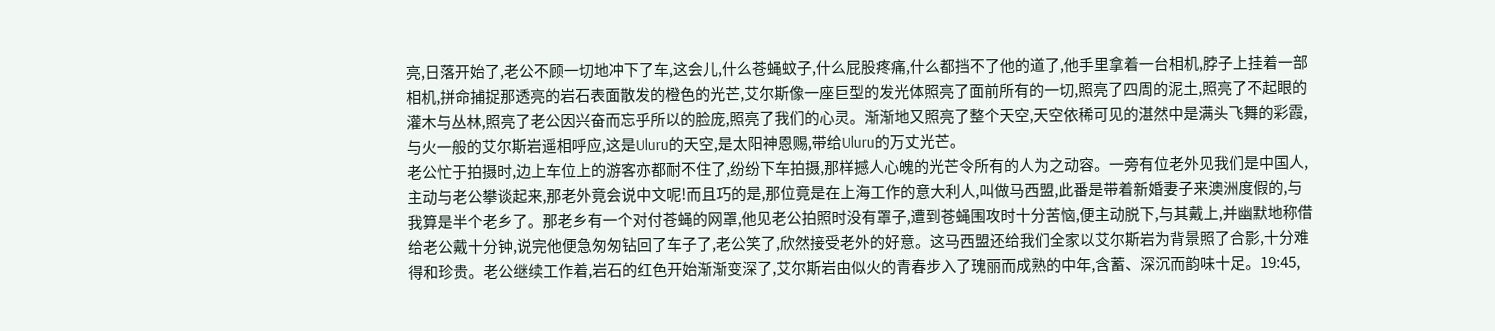亮,日落开始了,老公不顾一切地冲下了车,这会儿,什么苍蝇蚊子,什么屁股疼痛,什么都挡不了他的道了,他手里拿着一台相机,脖子上挂着一部相机,拼命捕捉那透亮的岩石表面散发的橙色的光芒,艾尔斯像一座巨型的发光体照亮了面前所有的一切,照亮了四周的泥土,照亮了不起眼的灌木与丛林,照亮了老公因兴奋而忘乎所以的脸庞,照亮了我们的心灵。渐渐地又照亮了整个天空,天空依稀可见的湛然中是满头飞舞的彩霞,与火一般的艾尔斯岩遥相呼应,这是Uluru的天空,是太阳神恩赐,带给Uluru的万丈光芒。
老公忙于拍摄时,边上车位上的游客亦都耐不住了,纷纷下车拍摄,那样撼人心魄的光芒令所有的人为之动容。一旁有位老外见我们是中国人,主动与老公攀谈起来,那老外竟会说中文呢!而且巧的是,那位竟是在上海工作的意大利人,叫做马西盟,此番是带着新婚妻子来澳洲度假的,与我算是半个老乡了。那老乡有一个对付苍蝇的网罩,他见老公拍照时没有罩子,遭到苍蝇围攻时十分苦恼,便主动脱下,与其戴上,并幽默地称借给老公戴十分钟,说完他便急匆匆钻回了车子了,老公笑了,欣然接受老外的好意。这马西盟还给我们全家以艾尔斯岩为背景照了合影,十分难得和珍贵。老公继续工作着,岩石的红色开始渐渐变深了,艾尔斯岩由似火的青春步入了瑰丽而成熟的中年,含蓄、深沉而韵味十足。19:45,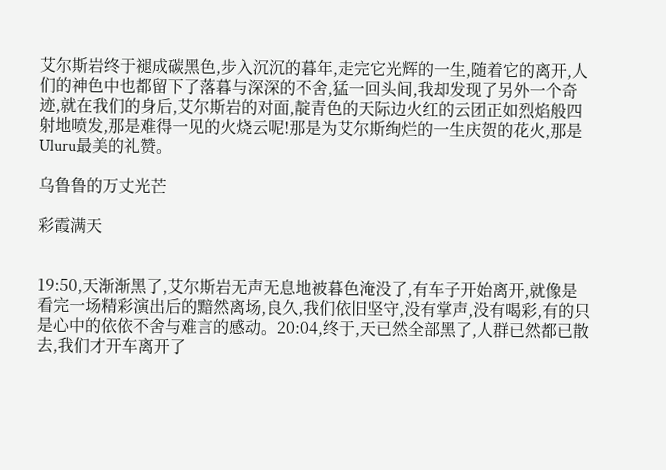艾尔斯岩终于褪成碳黑色,步入沉沉的暮年,走完它光辉的一生,随着它的离开,人们的神色中也都留下了落暮与深深的不舍,猛一回头间,我却发现了另外一个奇迹,就在我们的身后,艾尔斯岩的对面,靛青色的天际边火红的云团正如烈焰般四射地喷发,那是难得一见的火烧云呢!那是为艾尔斯绚烂的一生庆贺的花火,那是Uluru最美的礼赞。

乌鲁鲁的万丈光芒

彩霞满天


19:50,天渐渐黑了,艾尔斯岩无声无息地被暮色淹没了,有车子开始离开,就像是看完一场精彩演出后的黯然离场,良久,我们依旧坚守,没有掌声,没有喝彩,有的只是心中的依依不舍与难言的感动。20:04,终于,天已然全部黑了,人群已然都已散去,我们才开车离开了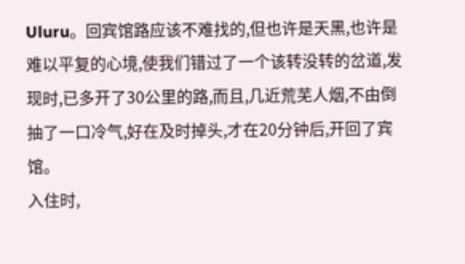Uluru。回宾馆路应该不难找的,但也许是天黑,也许是难以平复的心境,使我们错过了一个该转没转的岔道,发现时,已多开了30公里的路,而且,几近荒芜人烟,不由倒抽了一口冷气,好在及时掉头,才在20分钟后,开回了宾馆。
入住时,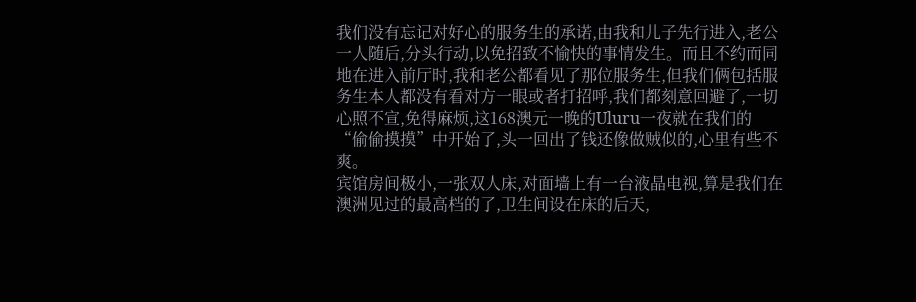我们没有忘记对好心的服务生的承诺,由我和儿子先行进入,老公一人随后,分头行动,以免招致不愉快的事情发生。而且不约而同地在进入前厅时,我和老公都看见了那位服务生,但我们俩包括服务生本人都没有看对方一眼或者打招呼,我们都刻意回避了,一切心照不宣,免得麻烦,这168澳元一晚的Uluru一夜就在我们的“偷偷摸摸”中开始了,头一回出了钱还像做贼似的,心里有些不爽。
宾馆房间极小,一张双人床,对面墙上有一台液晶电视,算是我们在澳洲见过的最高档的了,卫生间设在床的后天,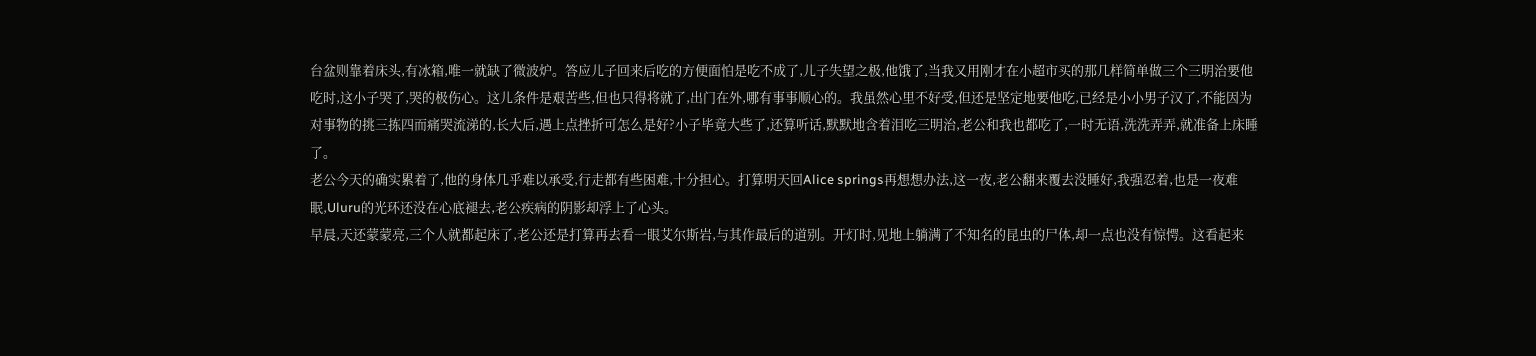台盆则靠着床头,有冰箱,唯一就缺了微波炉。答应儿子回来后吃的方便面怕是吃不成了,儿子失望之极,他饿了,当我又用刚才在小超市买的那几样简单做三个三明治要他吃时,这小子哭了,哭的极伤心。这儿条件是艰苦些,但也只得将就了,出门在外,哪有事事顺心的。我虽然心里不好受,但还是坚定地要他吃,已经是小小男子汉了,不能因为对事物的挑三拣四而痛哭流涕的,长大后,遇上点挫折可怎么是好?小子毕竟大些了,还算听话,默默地含着泪吃三明治,老公和我也都吃了,一时无语,洗洗弄弄,就准备上床睡了。
老公今天的确实累着了,他的身体几乎难以承受,行走都有些困难,十分担心。打算明天回Alice springs再想想办法,这一夜,老公翻来覆去没睡好,我强忍着,也是一夜难眠,Uluru的光环还没在心底褪去,老公疾病的阴影却浮上了心头。
早晨,天还蒙蒙亮,三个人就都起床了,老公还是打算再去看一眼艾尔斯岩,与其作最后的道别。开灯时,见地上躺满了不知名的昆虫的尸体,却一点也没有惊愕。这看起来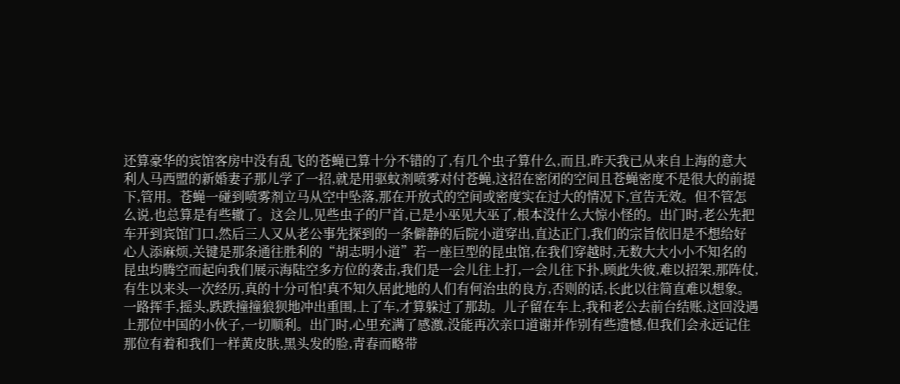还算豪华的宾馆客房中没有乱飞的苍蝇已算十分不错的了,有几个虫子算什么,而且,昨天我已从来自上海的意大利人马西盟的新婚妻子那儿学了一招,就是用驱蚊剂喷雾对付苍蝇,这招在密闭的空间且苍蝇密度不是很大的前提下,管用。苍蝇一碰到喷雾剂立马从空中坠落,那在开放式的空间或密度实在过大的情况下,宣告无效。但不管怎么说,也总算是有些辙了。这会儿,见些虫子的尸首,已是小巫见大巫了,根本没什么大惊小怪的。出门时,老公先把车开到宾馆门口,然后三人又从老公事先探到的一条僻静的后院小道穿出,直达正门,我们的宗旨依旧是不想给好心人添麻烦,关键是那条通往胜利的“胡志明小道”若一座巨型的昆虫馆,在我们穿越时,无数大大小小不知名的昆虫均腾空而起向我们展示海陆空多方位的袭击,我们是一会儿往上打,一会儿往下扑,顾此失彼,难以招架,那阵仗,有生以来头一次经历,真的十分可怕!真不知久居此地的人们有何治虫的良方,否则的话,长此以往简直难以想象。
一路挥手,摇头,跌跌撞撞狼狈地冲出重围,上了车,才算躲过了那劫。儿子留在车上,我和老公去前台结账,这回没遇上那位中国的小伙子,一切顺利。出门时,心里充满了感激,没能再次亲口道谢并作别有些遗憾,但我们会永远记住那位有着和我们一样黄皮肤,黑头发的脸,青春而略带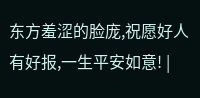东方羞涩的脸庞,祝愿好人有好报,一生平安如意! |